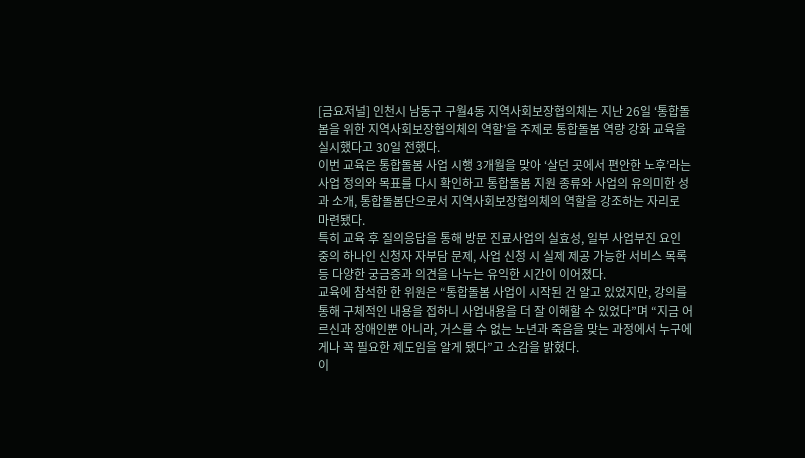[금요저널] 인천시 남동구 구월4동 지역사회보장협의체는 지난 26일 ‘통합돌봄을 위한 지역사회보장협의체의 역할’을 주제로 통합돌봄 역량 강화 교육을 실시했다고 30일 전했다.
이번 교육은 통합돌봄 사업 시행 3개월을 맞아 ‘살던 곳에서 편안한 노후’라는 사업 정의와 목표를 다시 확인하고 통합돌봄 지원 종류와 사업의 유의미한 성과 소개, 통합돌봄단으로서 지역사회보장협의체의 역할을 강조하는 자리로 마련됐다.
특히 교육 후 질의응답을 통해 방문 진료사업의 실효성, 일부 사업부진 요인 중의 하나인 신청자 자부담 문제, 사업 신청 시 실제 제공 가능한 서비스 목록 등 다양한 궁금증과 의견을 나누는 유익한 시간이 이어졌다.
교육에 참석한 한 위원은 “통합돌봄 사업이 시작된 건 알고 있었지만, 강의를 통해 구체적인 내용을 접하니 사업내용을 더 잘 이해할 수 있었다”며 “지금 어르신과 장애인뿐 아니라, 거스를 수 없는 노년과 죽음을 맞는 과정에서 누구에게나 꼭 필요한 제도임을 알게 됐다”고 소감을 밝혔다.
이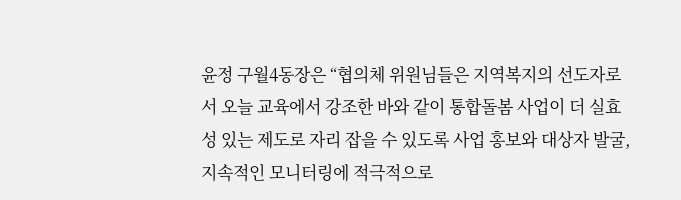윤정 구월4동장은 “협의체 위원님들은 지역복지의 선도자로서 오늘 교육에서 강조한 바와 같이 통합돌봄 사업이 더 실효성 있는 제도로 자리 잡을 수 있도록 사업 홍보와 대상자 발굴, 지속적인 모니터링에 적극적으로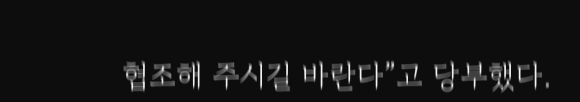협조해 주시길 바란다”고 당부했다.